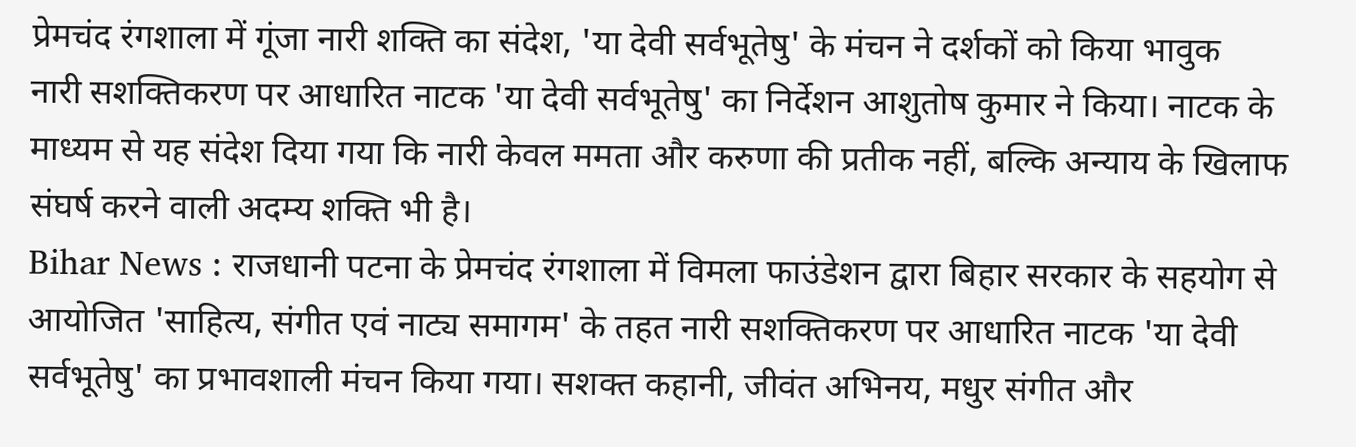प्रेमचंद रंगशाला में गूंजा नारी शक्ति का संदेश, 'या देवी सर्वभूतेषु' के मंचन ने दर्शकों को किया भावुक
नारी सशक्तिकरण पर आधारित नाटक 'या देवी सर्वभूतेषु' का निर्देशन आशुतोष कुमार ने किया। नाटक के माध्यम से यह संदेश दिया गया कि नारी केवल ममता और करुणा की प्रतीक नहीं, बल्कि अन्याय के खिलाफ संघर्ष करने वाली अदम्य शक्ति भी है।
Bihar News : राजधानी पटना के प्रेमचंद रंगशाला में विमला फाउंडेशन द्वारा बिहार सरकार के सहयोग से आयोजित 'साहित्य, संगीत एवं नाट्य समागम' के तहत नारी सशक्तिकरण पर आधारित नाटक 'या देवी सर्वभूतेषु' का प्रभावशाली मंचन किया गया। सशक्त कहानी, जीवंत अभिनय, मधुर संगीत और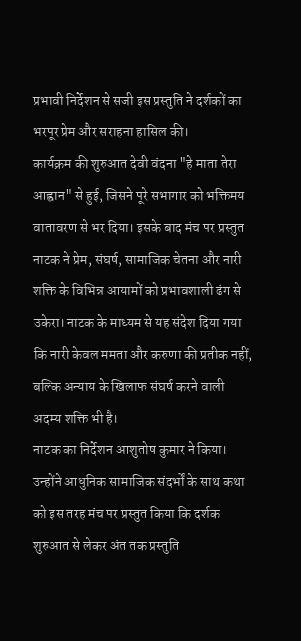प्रभावी निर्देशन से सजी इस प्रस्तुति ने दर्शकों का भरपूर प्रेम और सराहना हासिल की।
कार्यक्रम की शुरुआत देवी वंदना "हे माता तेरा आह्वान" से हुई, जिसने पूरे सभागार को भक्तिमय वातावरण से भर दिया। इसके बाद मंच पर प्रस्तुत नाटक ने प्रेम, संघर्ष, सामाजिक चेतना और नारी शक्ति के विभिन्न आयामों को प्रभावशाली ढंग से उकेरा। नाटक के माध्यम से यह संदेश दिया गया कि नारी केवल ममता और करुणा की प्रतीक नहीं, बल्कि अन्याय के खिलाफ संघर्ष करने वाली अदम्य शक्ति भी है।
नाटक का निर्देशन आशुतोष कुमार ने किया। उन्होंने आधुनिक सामाजिक संदर्भों के साथ कथा को इस तरह मंच पर प्रस्तुत किया कि दर्शक शुरुआत से लेकर अंत तक प्रस्तुति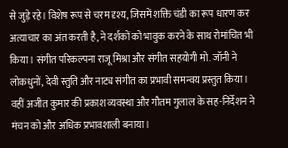से जुड़े रहे। विशेष रूप से चरम दृश्य, जिसमें शक्ति चंडी का रूप धारण कर अत्याचार का अंत करती है, ने दर्शकों को भावुक करने के साथ रोमांचित भी किया। संगीत परिकल्पना राजू मिश्रा और संगीत सहयोगी मो. जॉनी ने लोकधुनों, देवी स्तुति और नाट्य संगीत का प्रभावी समन्वय प्रस्तुत किया। वहीं अजीत कुमार की प्रकाश व्यवस्था और गौतम गुलाल के सह-निर्देशन ने मंचन को और अधिक प्रभावशाली बनाया।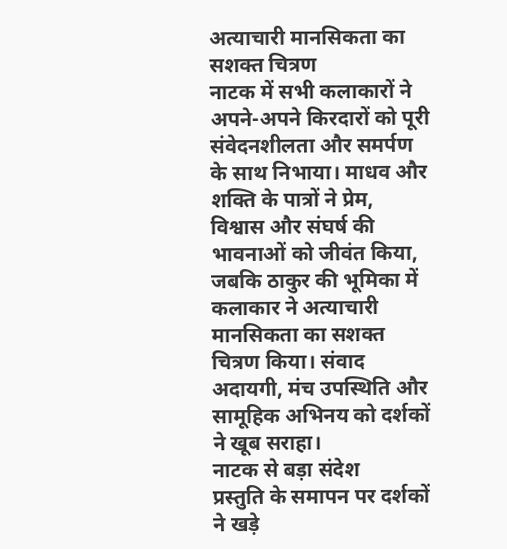अत्याचारी मानसिकता का सशक्त चित्रण
नाटक में सभी कलाकारों ने अपने-अपने किरदारों को पूरी संवेदनशीलता और समर्पण के साथ निभाया। माधव और शक्ति के पात्रों ने प्रेम, विश्वास और संघर्ष की भावनाओं को जीवंत किया, जबकि ठाकुर की भूमिका में कलाकार ने अत्याचारी मानसिकता का सशक्त चित्रण किया। संवाद अदायगी, मंच उपस्थिति और सामूहिक अभिनय को दर्शकों ने खूब सराहा।
नाटक से बड़ा संदेश
प्रस्तुति के समापन पर दर्शकों ने खड़े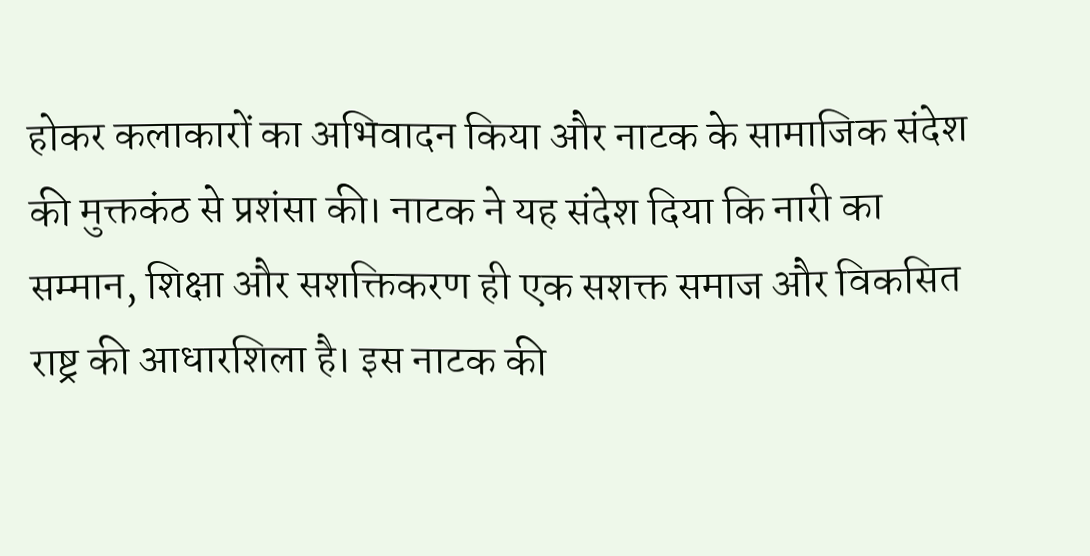होकर कलाकारों का अभिवादन किया और नाटक के सामाजिक संदेश की मुक्तकंठ से प्रशंसा की। नाटक ने यह संदेश दिया कि नारी का सम्मान, शिक्षा और सशक्तिकरण ही एक सशक्त समाज और विकसित राष्ट्र की आधारशिला है। इस नाटक की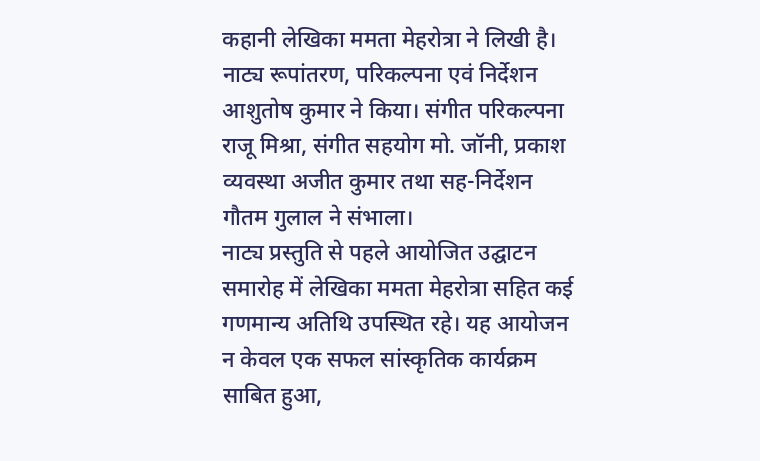कहानी लेखिका ममता मेहरोत्रा ने लिखी है। नाट्य रूपांतरण, परिकल्पना एवं निर्देशन आशुतोष कुमार ने किया। संगीत परिकल्पना राजू मिश्रा, संगीत सहयोग मो. जॉनी, प्रकाश व्यवस्था अजीत कुमार तथा सह-निर्देशन गौतम गुलाल ने संभाला।
नाट्य प्रस्तुति से पहले आयोजित उद्घाटन समारोह में लेखिका ममता मेहरोत्रा सहित कई गणमान्य अतिथि उपस्थित रहे। यह आयोजन न केवल एक सफल सांस्कृतिक कार्यक्रम साबित हुआ,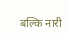बल्कि नारी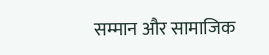सम्मान और सामाजिक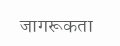जागरूकता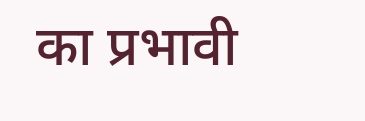का प्रभावी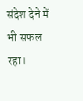संदेश देने में भी सफल रहा।